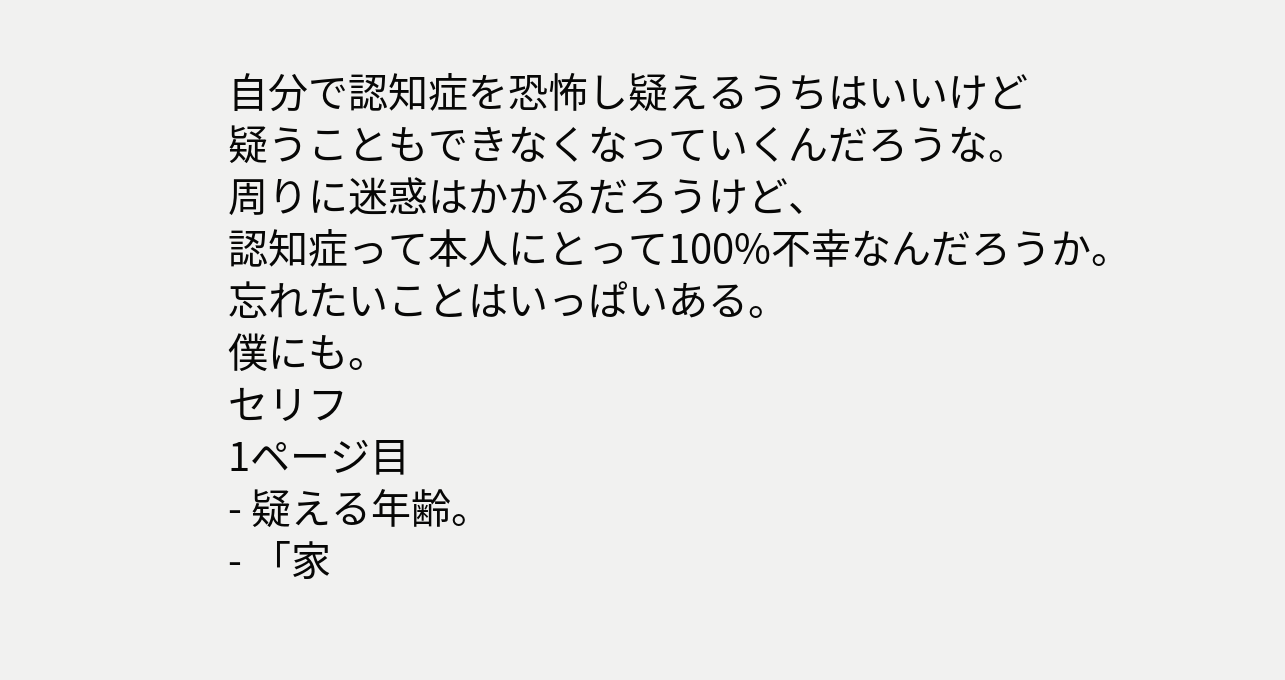自分で認知症を恐怖し疑えるうちはいいけど
疑うこともできなくなっていくんだろうな。
周りに迷惑はかかるだろうけど、
認知症って本人にとって100%不幸なんだろうか。
忘れたいことはいっぱいある。
僕にも。
セリフ
1ページ目
- 疑える年齢。
- 「家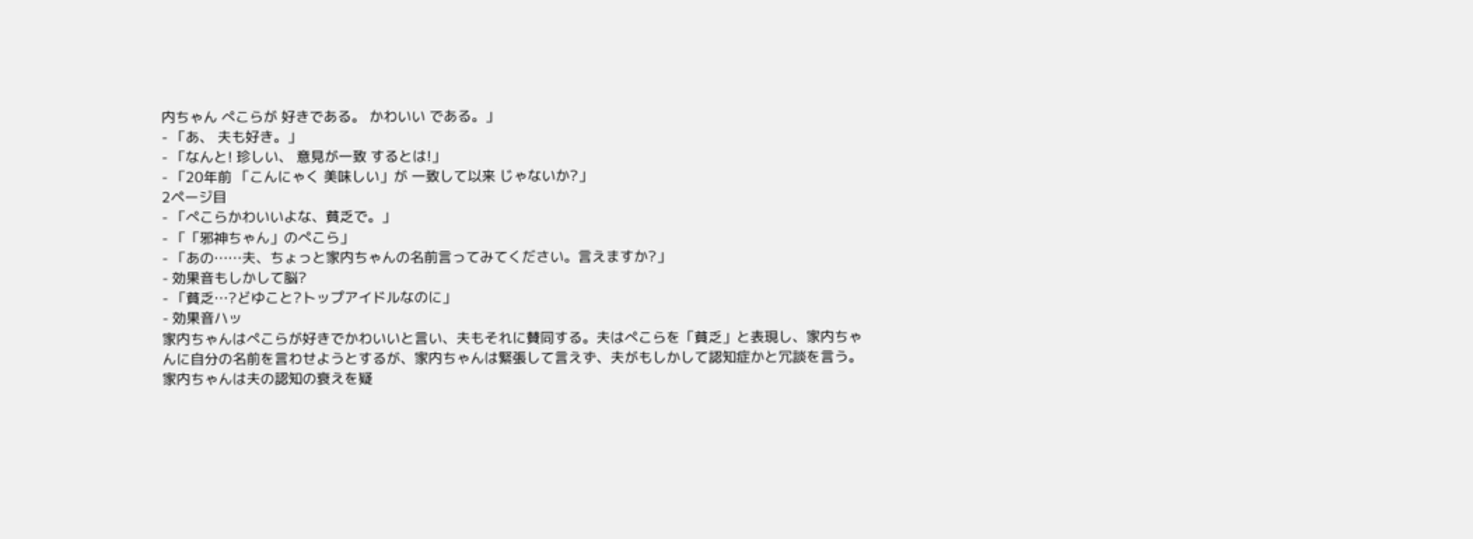内ちゃん ぺこらが 好きである。 かわいい である。」
- 「あ、 夫も好き。」
- 「なんと! 珍しい、 意見が一致 するとは!」
- 「20年前 「こんにゃく 美味しい」が 一致して以来 じゃないか?」
2ページ目
- 「ぺこらかわいいよな、貧乏で。」
- 「「邪神ちゃん」のぺこら」
- 「あの……夫、ちょっと家内ちゃんの名前言ってみてください。言えますか?」
- 効果音もしかして脳?
- 「貧乏…?どゆこと?トップアイドルなのに」
- 効果音ハッ
家内ちゃんはぺこらが好きでかわいいと言い、夫もそれに賛同する。夫はぺこらを「貧乏」と表現し、家内ちゃんに自分の名前を言わせようとするが、家内ちゃんは緊張して言えず、夫がもしかして認知症かと冗談を言う。家内ちゃんは夫の認知の衰えを疑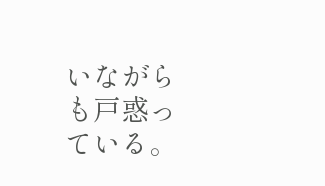いながらも戸惑っている。